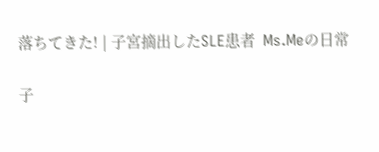落ちてきた! | 子宮摘出したSLE患者  Ms.Meの日常

子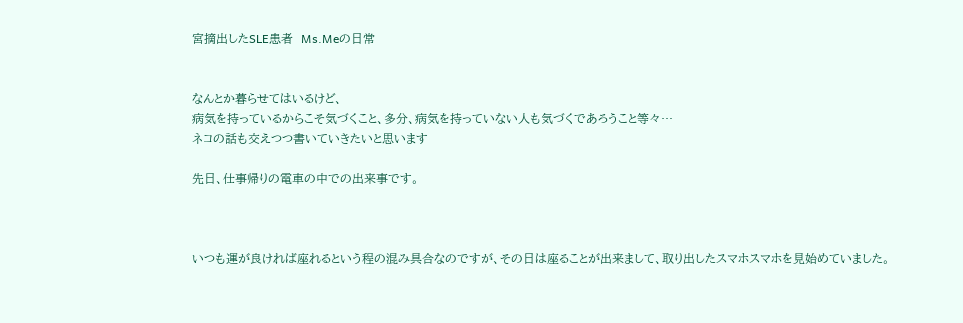宮摘出したSLE患者  Ms.Meの日常


なんとか暮らせてはいるけど、
病気を持っているからこそ気づくこと、多分、病気を持っていない人も気づくであろうこと等々…
ネコの話も交えつつ書いていきたいと思います

先日、仕事帰りの電車の中での出来事です。



いつも運が良ければ座れるという程の混み具合なのですが、その日は座ることが出来まして、取り出したスマホスマホを見始めていました。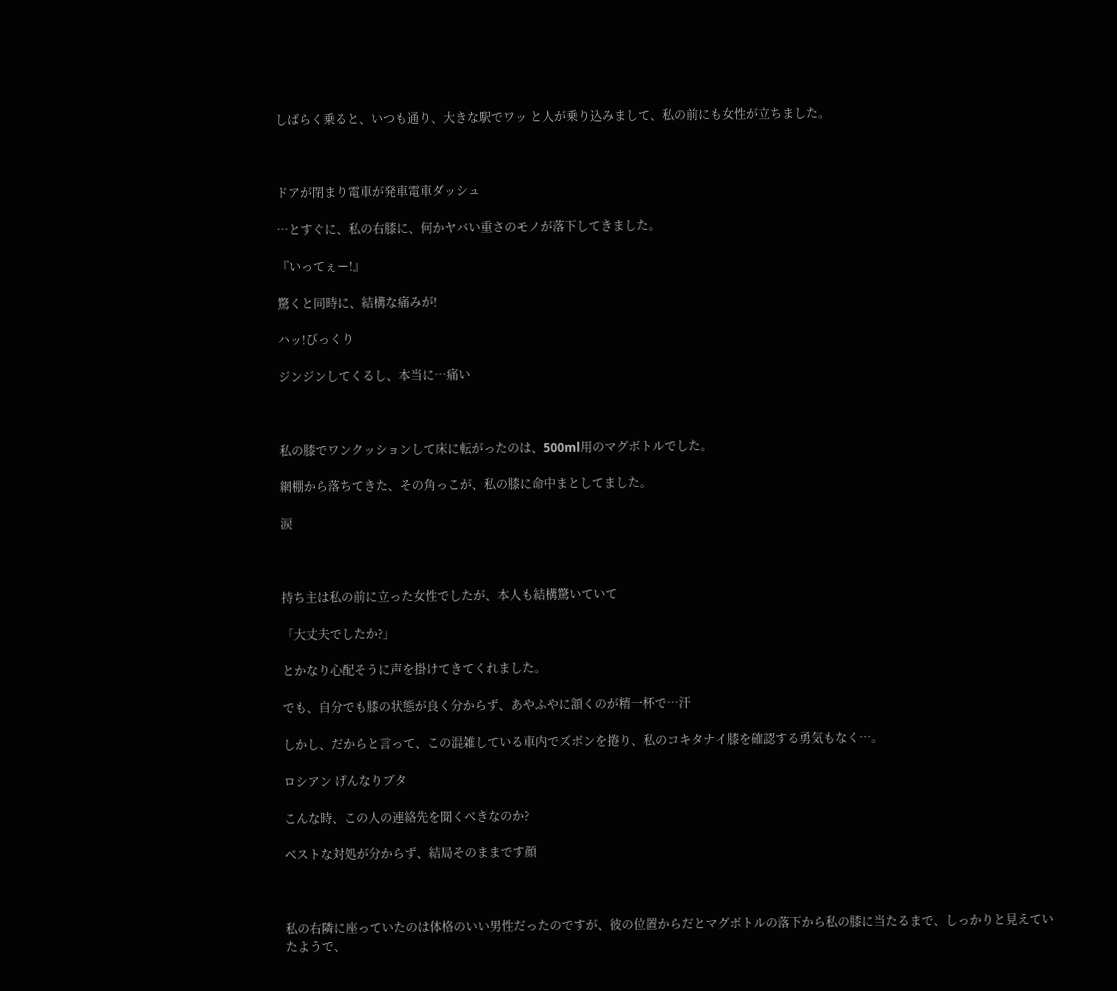しばらく乗ると、いつも通り、大きな駅でワッ と人が乗り込みまして、私の前にも女性が立ちました。



ドアが閉まり電車が発車電車ダッシュ

…とすぐに、私の右膝に、何かヤバい重さのモノが落下してきました。

『いってぇー!』

驚くと同時に、結構な痛みが!

ハッ!びっくり

ジンジンしてくるし、本当に…痛い



私の膝でワンクッションして床に転がったのは、500ml用のマグボトルでした。

網棚から落ちてきた、その角っこが、私の膝に命中まとしてました。

涙



持ち主は私の前に立った女性でしたが、本人も結構驚いていて

「大丈夫でしたか?」

とかなり心配そうに声を掛けてきてくれました。

でも、自分でも膝の状態が良く分からず、あやふやに頷くのが精一杯で…汗

しかし、だからと言って、この混雑している車内でズボンを捲り、私のコキタナイ膝を確認する勇気もなく…。

ロシアン げんなりブタ

こんな時、この人の連絡先を聞くべきなのか?

ベストな対処が分からず、結局そのままです顔



私の右隣に座っていたのは体格のいい男性だったのですが、彼の位置からだとマグボトルの落下から私の膝に当たるまで、しっかりと見えていたようで、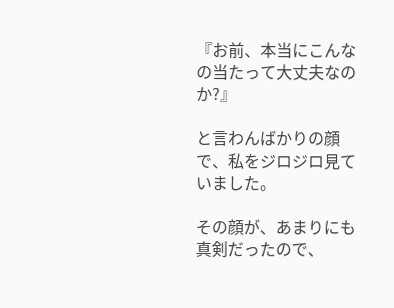『お前、本当にこんなの当たって大丈夫なのか?』

と言わんばかりの顔で、私をジロジロ見ていました。

その顔が、あまりにも真剣だったので、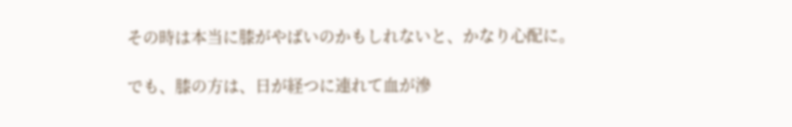その時は本当に膝がやばいのかもしれないと、かなり心配に。

でも、膝の方は、日が経つに連れて血が滲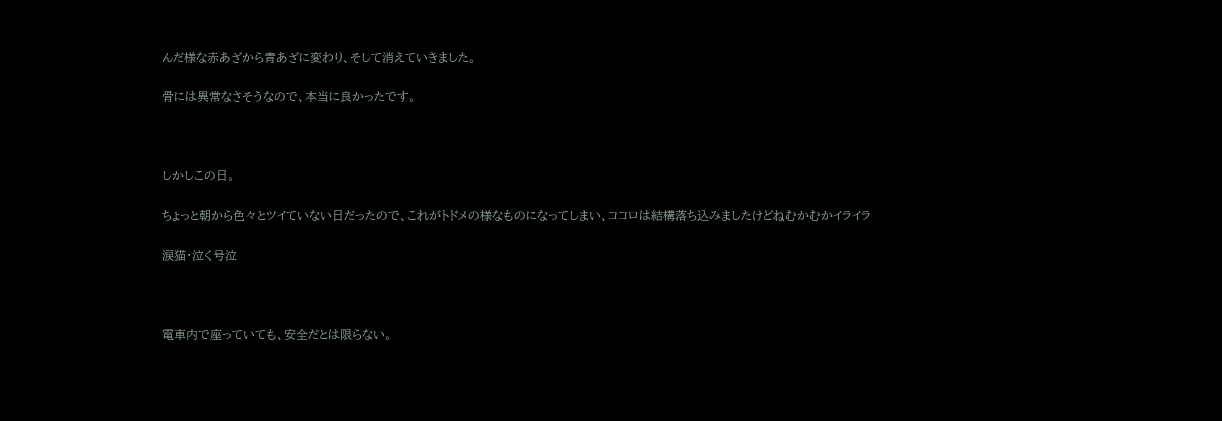んだ様な赤あざから青あざに変わり、そして消えていきました。

骨には異常なさそうなので、本当に良かったです。



しかしこの日。

ちょっと朝から色々とツイていない日だったので、これがトドメの様なものになってしまい、ココロは結構落ち込みましたけどねむかむかイライラ

涙猫・泣く号泣



電車内で座っていても、安全だとは限らない。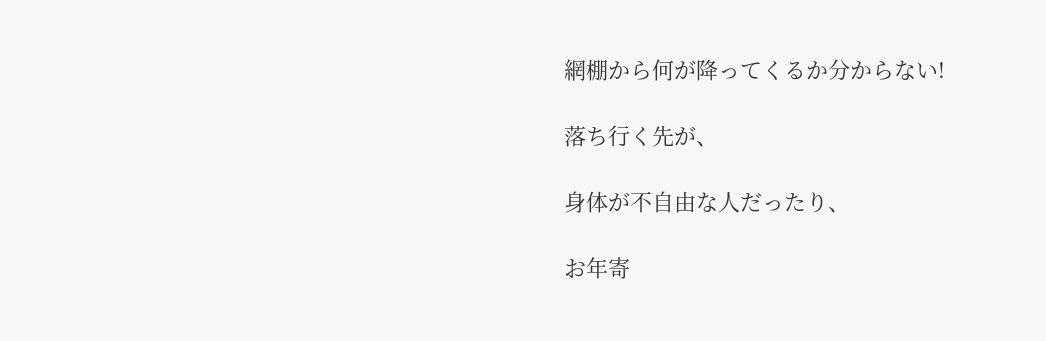網棚から何が降ってくるか分からない!

落ち行く先が、

身体が不自由な人だったり、

お年寄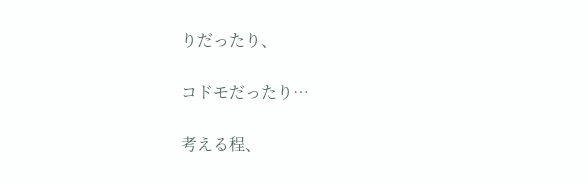りだったり、

コドモだったり…

考える程、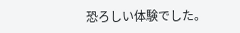恐ろしい体験でした。